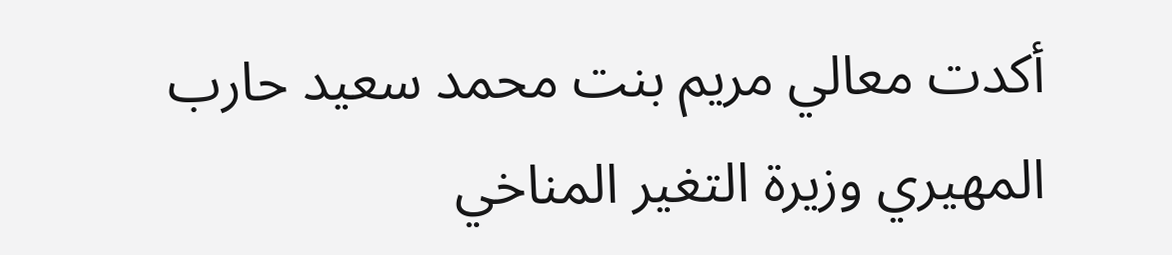أكدت معالي مريم بنت محمد سعيد حارب المهيري وزيرة التغير المناخي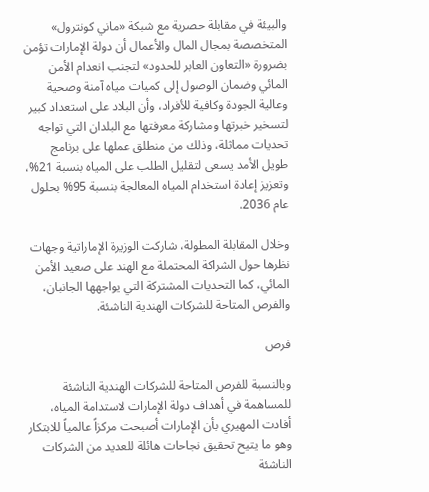والبيئة في مقابلة حصرية مع شبكة «ماني كونترول» المتخصصة بمجال المال والأعمال أن دولة الإمارات تؤمن بضرورة «التعاون العابر للحدود» لتجنب انعدام الأمن المائي وضمان الوصول إلى كميات مياه آمنة وصحية وعالية الجودة وكافية للأفراد، وأن البلاد على استعداد كبير لتسخير خبرتها ومشاركة معرفتها مع البلدان التي تواجه تحديات مماثلة، وذلك من منطلق عملها على برنامج طويل الأمد يسعى لتقليل الطلب على المياه بنسبة 21%، وتعزيز إعادة استخدام المياه المعالجة بنسبة 95% بحلول عام 2036.

وخلال المقابلة المطولة، شاركت الوزيرة الإماراتية وجهات نظرها حول الشراكة المحتملة مع الهند على صعيد الأمن المائي، كما التحديات المشتركة التي يواجهها الجانبان، والفرص المتاحة للشركات الهندية الناشئة.

فرص

وبالنسبة للفرص المتاحة للشركات الهندية الناشئة للمساهمة في أهداف دولة الإمارات لاستدامة المياه، أفادت المهيري بأن الإمارات أصبحت مركزاً عالمياً للابتكار وهو ما يتيح تحقيق نجاحات هائلة للعديد من الشركات الناشئة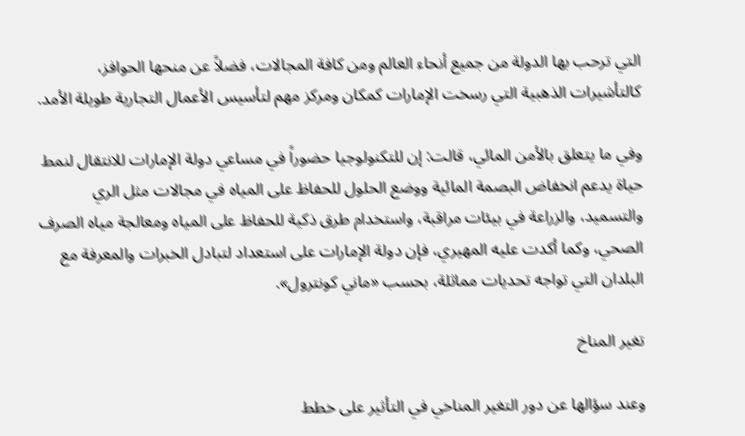التي ترحب بها الدولة من جميع أنحاء العالم ومن كافة المجالات، فضلاً عن منحها الحوافز، كالتأشيرات الذهبية التي رسخت الإمارات كمكان ومركز مهم لتأسيس الأعمال التجارية طويلة الأمد.

وفي ما يتعلق بالأمن المائي، قالت: إن للتكنولوجيا حضوراً في مساعي دولة الإمارات للانتقال لنمط حياة يدعم انخفاض البصمة المائية ووضع الحلول للحفاظ على المياه في مجالات مثل الري والتسميد، والزراعة في بيئات مراقبة، واستخدام طرق ذكية للحفاظ على المياه ومعالجة مياه الصرف الصحي، وكما أكدت عليه المهيري، فإن دولة الإمارات على استعداد لتبادل الخبرات والمعرفة مع البلدان التي تواجه تحديات مماثلة، بحسب «ماني كونترول».

تغير المناخ

وعند سؤالها عن دور التغير المناخي في التأثير على خطط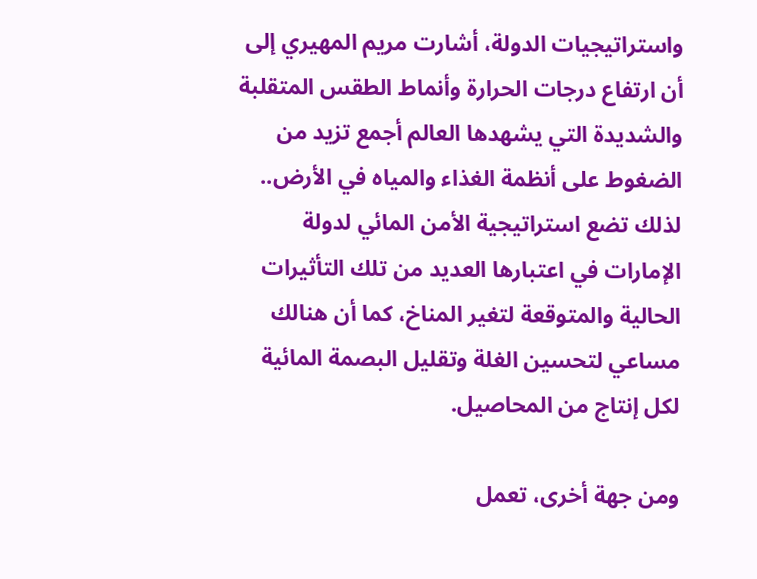واستراتيجيات الدولة، أشارت مريم المهيري إلى أن ارتفاع درجات الحرارة وأنماط الطقس المتقلبة والشديدة التي يشهدها العالم أجمع تزيد من الضغوط على أنظمة الغذاء والمياه في الأرض.. لذلك تضع استراتيجية الأمن المائي لدولة الإمارات في اعتبارها العديد من تلك التأثيرات الحالية والمتوقعة لتغير المناخ، كما أن هنالك مساعي لتحسين الغلة وتقليل البصمة المائية لكل إنتاج من المحاصيل.

ومن جهة أخرى، تعمل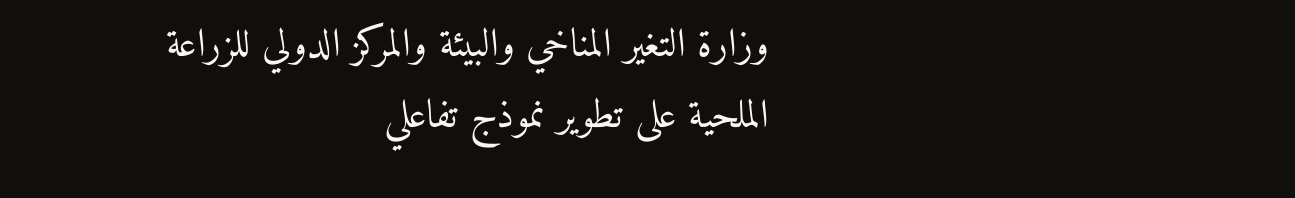وزارة التغير المناخي والبيئة والمركز الدولي للزراعة الملحية على تطوير نموذج تفاعلي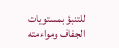للتنبؤ بمستويات الجفاف ومواءمته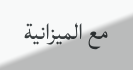مع الميزانية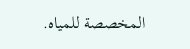المخصصة للمياه.